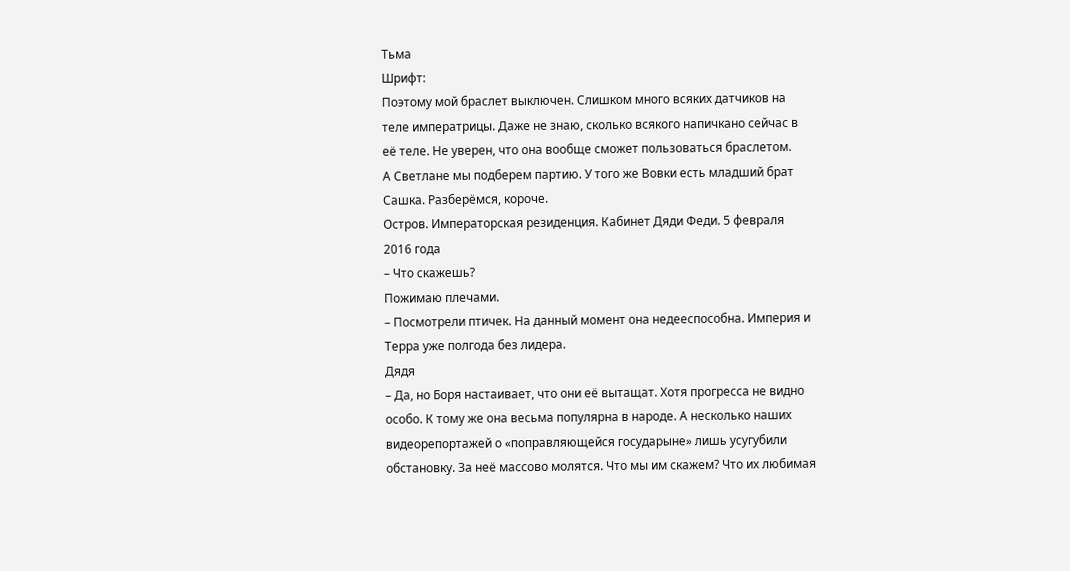Тьма
Шрифт:
Поэтому мой браслет выключен. Слишком много всяких датчиков на теле императрицы. Даже не знаю, сколько всякого напичкано сейчас в её теле. Не уверен, что она вообще сможет пользоваться браслетом.
А Светлане мы подберем партию. У того же Вовки есть младший брат Сашка. Разберёмся, короче.
Остров. Императорская резиденция. Кабинет Дяди Феди. 5 февраля 2016 года
– Что скажешь?
Пожимаю плечами.
– Посмотрели птичек. На данный момент она недееспособна. Империя и Терра уже полгода без лидера.
Дядя
– Да, но Боря настаивает, что они её вытащат. Хотя прогресса не видно особо. К тому же она весьма популярна в народе. А несколько наших видеорепортажей о «поправляющейся государыне» лишь усугубили обстановку. За неё массово молятся. Что мы им скажем? Что их любимая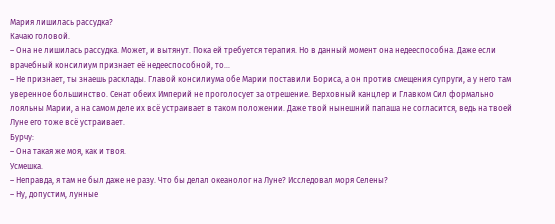Мария лишилась рассудка?
Качаю головой.
– Она не лишилась рассудка. Может, и вытянут. Пока ей требуется терапия. Но в данный момент она недееспособна. Даже если врачебный консилиум признает её недееспособной, то…
– Не признает, ты знаешь расклады. Главой консилиума обе Марии поставили Бориса, а он против смещения супруги, а у него там уверенное большинство. Сенат обеих Империй не проголосует за отрешение. Верховный канцлер и Главком Сил формально лояльны Марии, а на самом деле их всё устраивает в таком положении. Даже твой нынешний папаша не согласится, ведь на твоей Луне его тоже всё устраивает.
Бурчу:
– Она такая же моя, как и твоя.
Усмешка.
– Неправда, я там не был даже не разу. Что бы делал океанолог на Луне? Исследовал моря Селены?
– Ну, допустим, лунные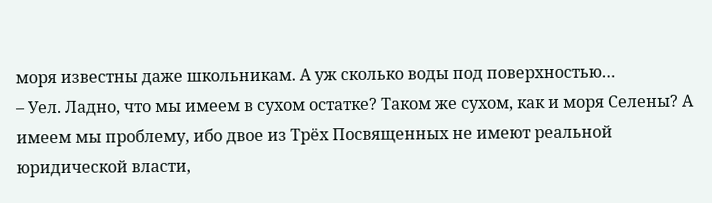моря известны даже школьникам. А уж сколько воды под поверхностью…
– Уел. Ладно, что мы имеем в сухом остатке? Таком же сухом, как и моря Селены? А имеем мы проблему, ибо двое из Трёх Посвященных не имеют реальной юридической власти,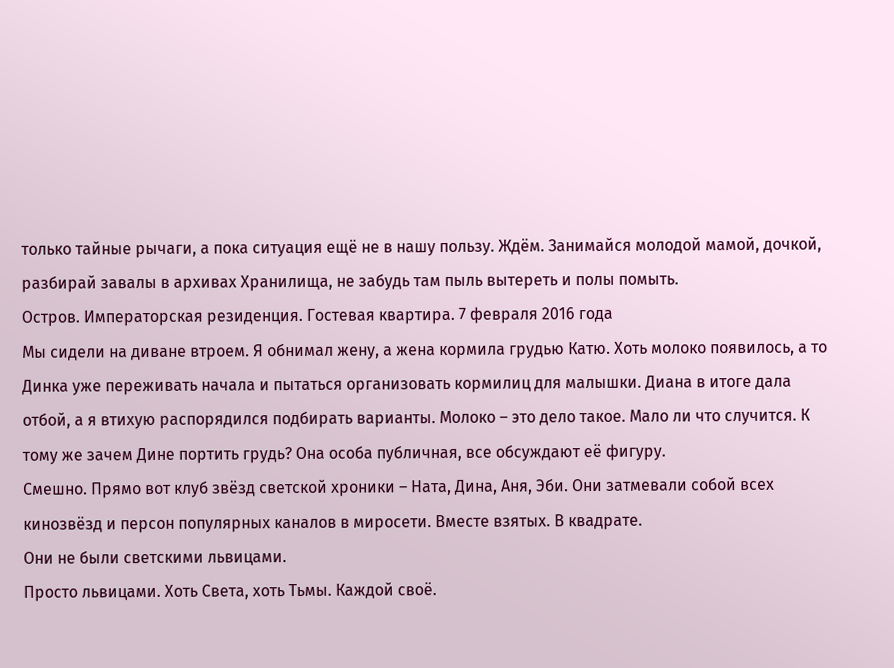только тайные рычаги, а пока ситуация ещё не в нашу пользу. Ждём. Занимайся молодой мамой, дочкой, разбирай завалы в архивах Хранилища, не забудь там пыль вытереть и полы помыть.
Остров. Императорская резиденция. Гостевая квартира. 7 февраля 2016 года
Мы сидели на диване втроем. Я обнимал жену, а жена кормила грудью Катю. Хоть молоко появилось, а то Динка уже переживать начала и пытаться организовать кормилиц для малышки. Диана в итоге дала отбой, а я втихую распорядился подбирать варианты. Молоко – это дело такое. Мало ли что случится. К тому же зачем Дине портить грудь? Она особа публичная, все обсуждают её фигуру.
Смешно. Прямо вот клуб звёзд светской хроники – Ната, Дина, Аня, Эби. Они затмевали собой всех кинозвёзд и персон популярных каналов в миросети. Вместе взятых. В квадрате.
Они не были светскими львицами.
Просто львицами. Хоть Света, хоть Тьмы. Каждой своё.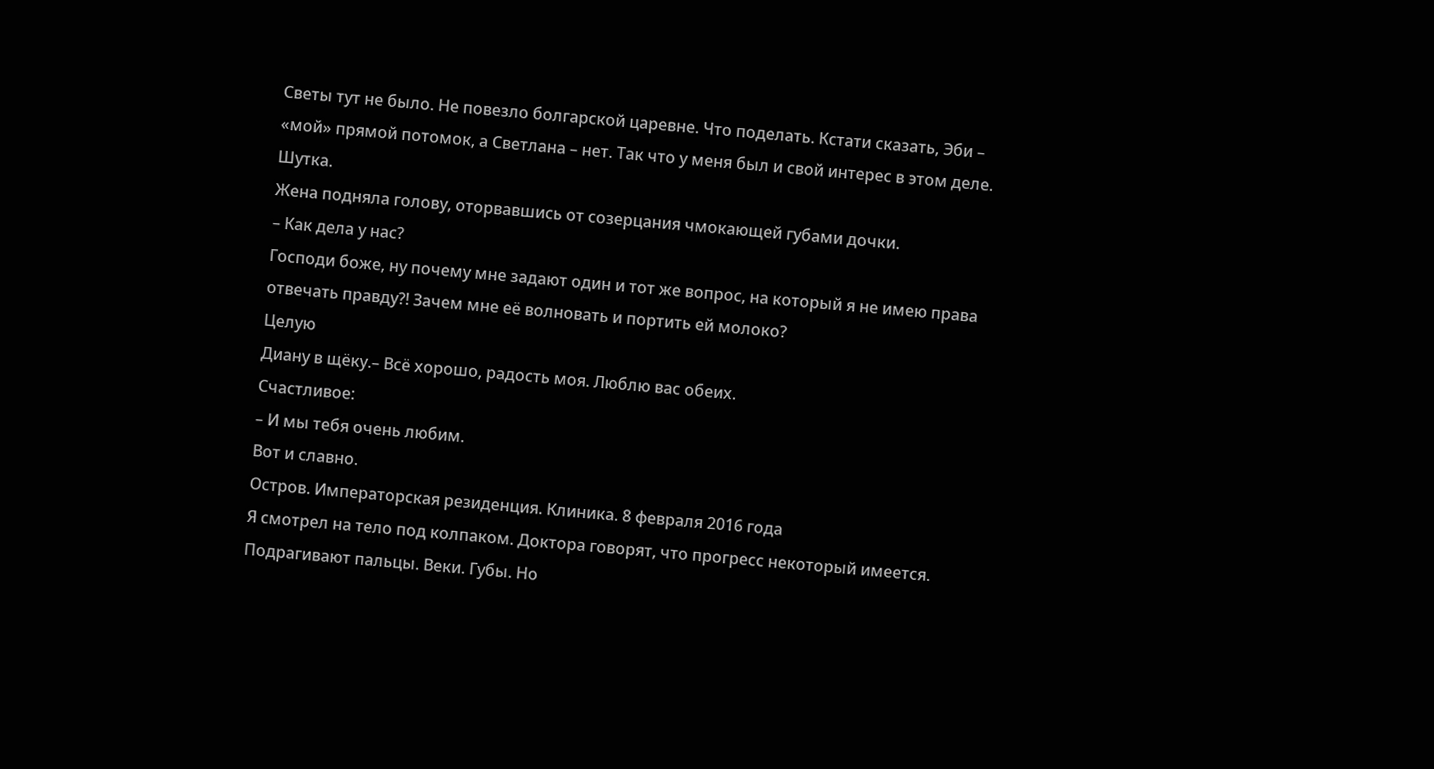Светы тут не было. Не повезло болгарской царевне. Что поделать. Кстати сказать, Эби – «мой» прямой потомок, а Светлана – нет. Так что у меня был и свой интерес в этом деле.
Шутка.
Жена подняла голову, оторвавшись от созерцания чмокающей губами дочки.
– Как дела у нас?
Господи боже, ну почему мне задают один и тот же вопрос, на который я не имею права отвечать правду?! Зачем мне её волновать и портить ей молоко?
Целую
Диану в щёку.– Всё хорошо, радость моя. Люблю вас обеих.
Счастливое:
– И мы тебя очень любим.
Вот и славно.
Остров. Императорская резиденция. Клиника. 8 февраля 2016 года
Я смотрел на тело под колпаком. Доктора говорят, что прогресс некоторый имеется. Подрагивают пальцы. Веки. Губы. Но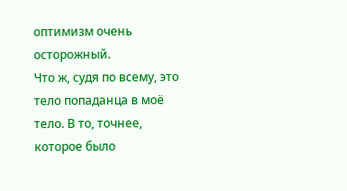оптимизм очень осторожный.
Что ж, судя по всему, это тело попаданца в моё тело. В то, точнее, которое было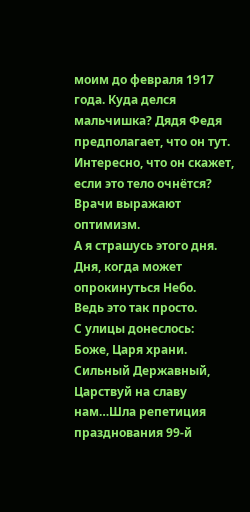моим до февраля 1917 года. Куда делся мальчишка? Дядя Федя предполагает, что он тут. Интересно, что он скажет, если это тело очнётся?
Врачи выражают оптимизм.
А я страшусь этого дня.
Дня, когда может опрокинуться Небо.
Ведь это так просто.
С улицы донеслось:
Боже, Царя храни. Сильный Державный, Царствуй на славу нам…Шла репетиция празднования 99-й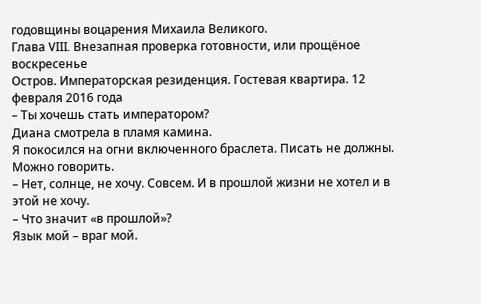годовщины воцарения Михаила Великого.
Глава VIII. Внезапная проверка готовности, или прощёное воскресенье
Остров. Императорская резиденция. Гостевая квартира. 12 февраля 2016 года
– Ты хочешь стать императором?
Диана смотрела в пламя камина.
Я покосился на огни включенного браслета. Писать не должны. Можно говорить.
– Нет, солнце, не хочу. Совсем. И в прошлой жизни не хотел и в этой не хочу.
– Что значит «в прошлой»?
Язык мой – враг мой.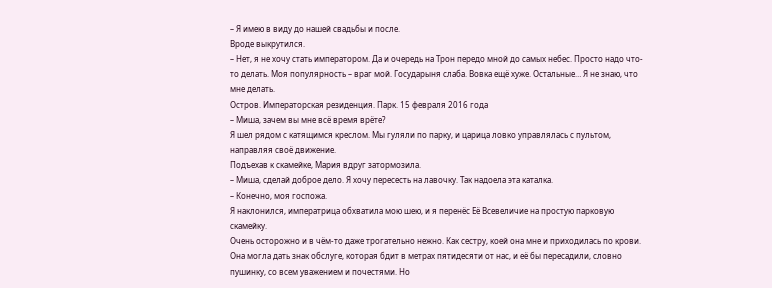– Я имею в виду до нашей свадьбы и после.
Вроде выкрутился.
– Нет, я не хочу стать императором. Да и очередь на Трон передо мной до самых небес. Просто надо что-то делать. Моя популярность – враг мой. Государыня слаба. Вовка ещё хуже. Остальные… Я не знаю, что мне делать.
Остров. Императорская резиденция. Парк. 15 февраля 2016 года
– Миша, зачем вы мне всё время врёте?
Я шел рядом с катящимся креслом. Мы гуляли по парку, и царица ловко управлялась с пультом, направляя своё движение.
Подъехав к скамейке, Мария вдруг затормозила.
– Миша, сделай доброе дело. Я хочу пересесть на лавочку. Так надоела эта каталка.
– Конечно, моя госпожа.
Я наклонился, императрица обхватила мою шею, и я перенёс Её Всевеличие на простую парковую скамейку.
Очень осторожно и в чём-то даже трогательно нежно. Как сестру, коей она мне и приходилась по крови.
Она могла дать знак обслуге, которая бдит в метрах пятидесяти от нас, и её бы пересадили, словно пушинку, со всем уважением и почестями. Но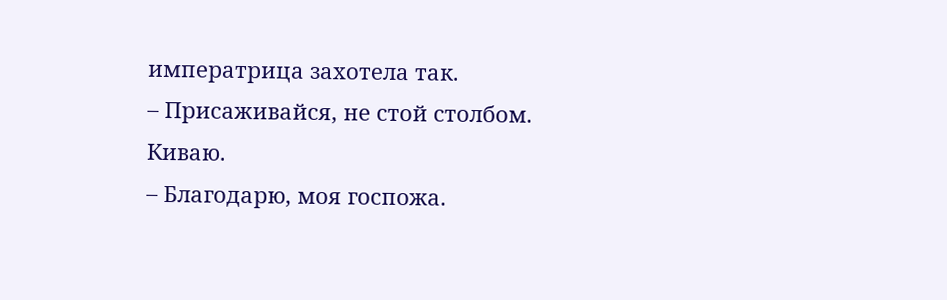императрица захотела так.
– Присаживайся, не стой столбом.
Киваю.
– Благодарю, моя госпожа.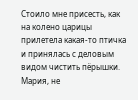Стоило мне присесть, как на колено царицы прилетела какая-то птичка и принялась с деловым видом чистить пёрышки. Мария, не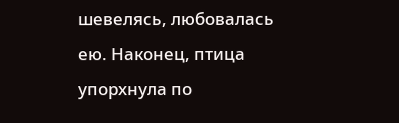шевелясь, любовалась ею. Наконец, птица упорхнула по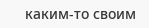каким-то своим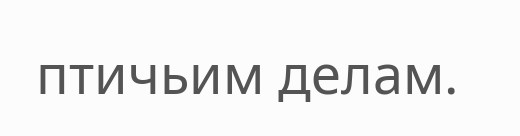птичьим делам.